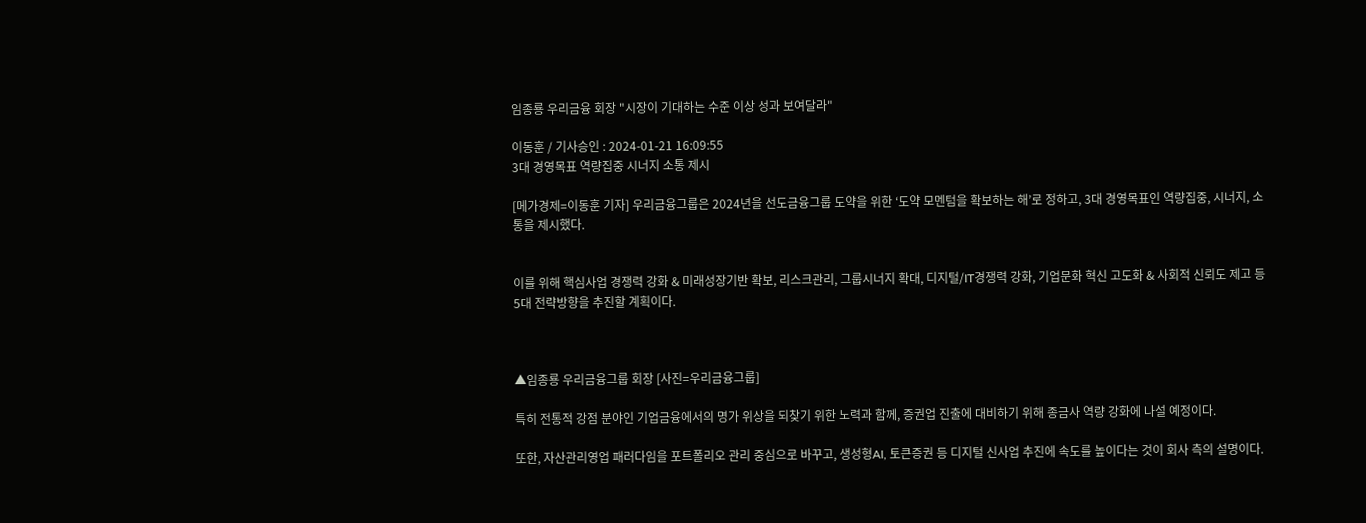임종룡 우리금융 회장 "시장이 기대하는 수준 이상 성과 보여달라"

이동훈 / 기사승인 : 2024-01-21 16:09:55
3대 경영목표 역량집중 시너지 소통 제시

[메가경제=이동훈 기자] 우리금융그룹은 2024년을 선도금융그룹 도약을 위한 ‘도약 모멘텀을 확보하는 해’로 정하고, 3대 경영목표인 역량집중, 시너지, 소통을 제시했다.


이를 위해 핵심사업 경쟁력 강화 & 미래성장기반 확보, 리스크관리, 그룹시너지 확대, 디지털/IT경쟁력 강화, 기업문화 혁신 고도화 & 사회적 신뢰도 제고 등 5대 전략방향을 추진할 계획이다.



▲임종룡 우리금융그룹 회장 [사진=우리금융그룹]

특히 전통적 강점 분야인 기업금융에서의 명가 위상을 되찾기 위한 노력과 함께, 증권업 진출에 대비하기 위해 종금사 역량 강화에 나설 예정이다.

또한, 자산관리영업 패러다임을 포트폴리오 관리 중심으로 바꾸고, 생성형AI, 토큰증권 등 디지털 신사업 추진에 속도를 높이다는 것이 회사 측의 설명이다.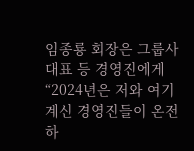임종룡 회장은 그룹사 대표 등 경영진에게 “2024년은 저와 여기 계신 경영진들이 온전하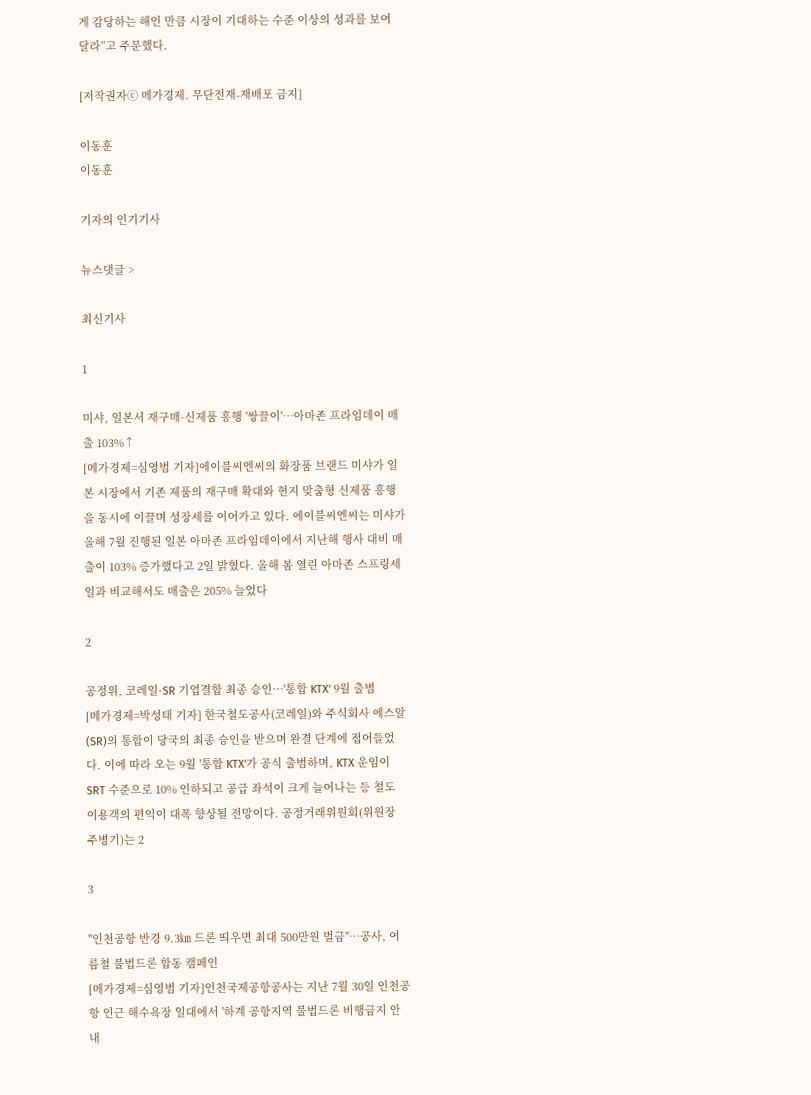게 감당하는 해인 만큼 시장이 기대하는 수준 이상의 성과를 보여달라”고 주문했다.

[저작권자ⓒ 메가경제. 무단전재-재배포 금지]

이동훈
이동훈

기자의 인기기사

뉴스댓글 >

최신기사

1

미샤, 일본서 재구매·신제품 흥행 '쌍끌이'…아마존 프라임데이 매출 103%↑
[메가경제=심영범 기자]에이블씨엔씨의 화장품 브랜드 미샤가 일본 시장에서 기존 제품의 재구매 확대와 현지 맞춤형 신제품 흥행을 동시에 이끌며 성장세를 이어가고 있다. 에이블씨엔씨는 미샤가 올해 7월 진행된 일본 아마존 프라임데이에서 지난해 행사 대비 매출이 103% 증가했다고 2일 밝혔다. 올해 봄 열린 아마존 스프링세일과 비교해서도 매출은 205% 늘었다

2

공정위, 코레일·SR 기업결합 최종 승인…'통합 KTX' 9월 출범
[메가경제=박성태 기자] 한국철도공사(코레일)와 주식회사 에스알(SR)의 통합이 당국의 최종 승인을 받으며 완결 단계에 접어들었다. 이에 따라 오는 9월 '통합 KTX'가 공식 출범하며, KTX 운임이 SRT 수준으로 10% 인하되고 공급 좌석이 크게 늘어나는 등 철도 이용객의 편익이 대폭 향상될 전망이다. 공정거래위원회(위원장 주병기)는 2

3

"인천공항 반경 9.3㎞ 드론 띄우면 최대 500만원 벌금"…공사, 여름철 불법드론 합동 캠페인
[메가경제=심영범 기자]인천국제공항공사는 지난 7월 30일 인천공항 인근 해수욕장 일대에서 '하계 공항지역 불법드론 비행금지 안내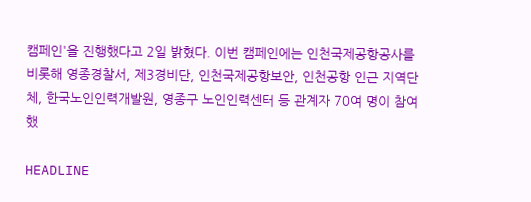캠페인'을 진행했다고 2일 밝혔다. 이번 캠페인에는 인천국제공항공사를 비롯해 영종경찰서, 제3경비단, 인천국제공항보안, 인천공항 인근 지역단체, 한국노인인력개발원, 영종구 노인인력센터 등 관계자 70여 명이 참여했

HEADLINE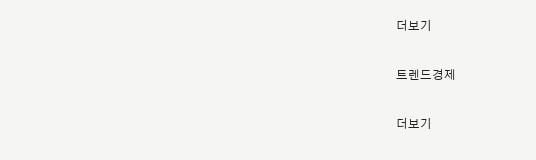더보기

트렌드경제

더보기